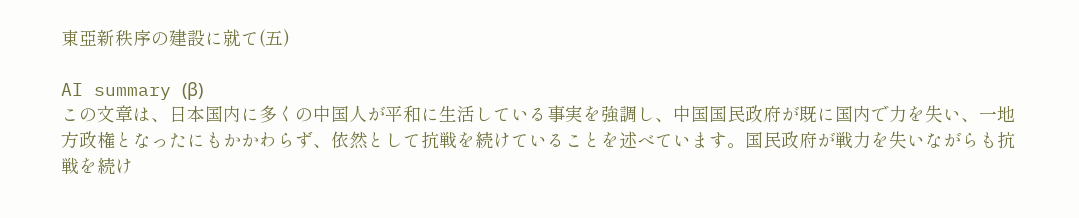東亞新秩序の建設に就て(五)

AI summary (β)
この文章は、日本国内に多くの中国人が平和に生活している事実を強調し、中国国民政府が既に国内で力を失い、一地方政権となったにもかかわらず、依然として抗戦を続けていることを述べています。国民政府が戦力を失いながらも抗戦を続け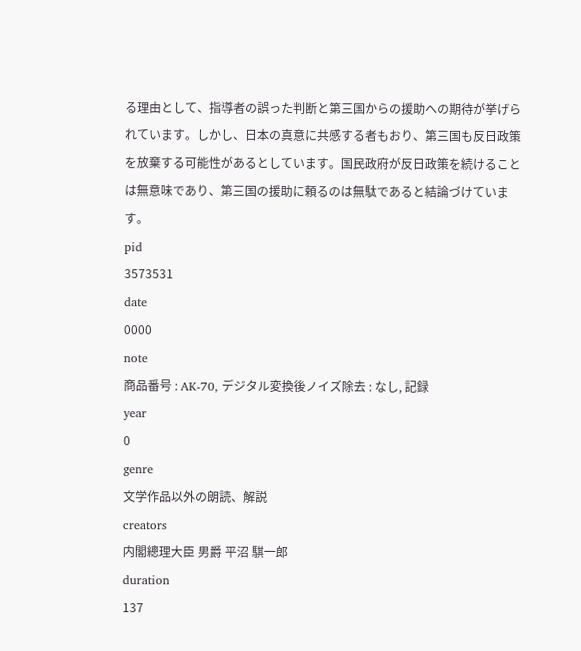る理由として、指導者の誤った判断と第三国からの援助への期待が挙げられています。しかし、日本の真意に共感する者もおり、第三国も反日政策を放棄する可能性があるとしています。国民政府が反日政策を続けることは無意味であり、第三国の援助に頼るのは無駄であると結論づけています。
pid
3573531
date
0000
note
商品番号 : AK-70, デジタル変換後ノイズ除去 : なし, 記録
year
0
genre
文学作品以外の朗読、解説
creators
内閣總理大臣 男爵 平沼 騏一郎
duration
137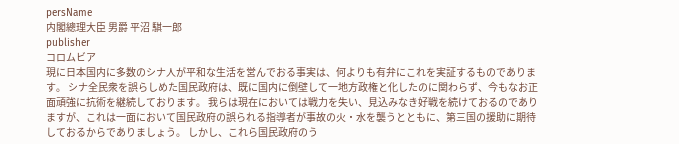persName
内閣總理大臣 男爵 平沼 騏一郎
publisher
コロムビア
現に日本国内に多数のシナ人が平和な生活を営んでおる事実は、何よりも有弁にこれを実証するものであります。 シナ全民衆を誤らしめた国民政府は、既に国内に倒壁して一地方政権と化したのに関わらず、今もなお正面頑強に抗術を継続しております。 我らは現在においては戦力を失い、見込みなき好戦を続けておるのでありますが、これは一面において国民政府の誤られる指導者が事故の火・水を襲うとともに、第三国の援助に期待しておるからでありましょう。 しかし、これら国民政府のう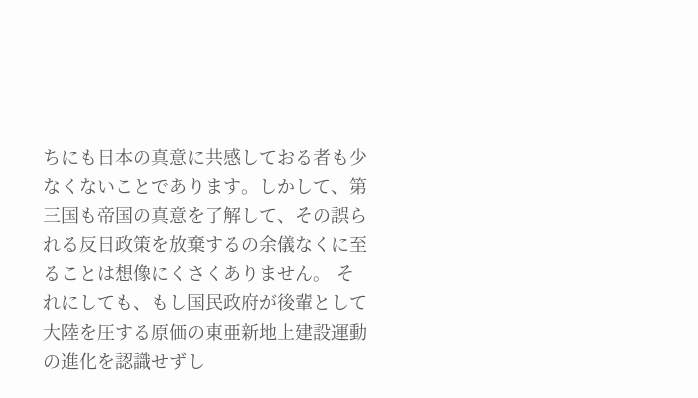ちにも日本の真意に共感しておる者も少なくないことであります。しかして、第三国も帝国の真意を了解して、その誤られる反日政策を放棄するの余儀なくに至ることは想像にくさくありません。 それにしても、もし国民政府が後輩として大陸を圧する原価の東亜新地上建設運動の進化を認識せずし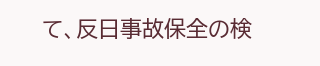て、反日事故保全の検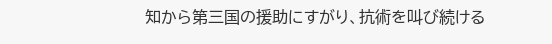知から第三国の援助にすがり、抗術を叫び続ける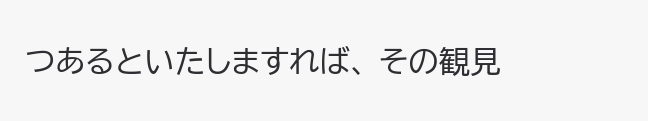つあるといたしますれば、 その観見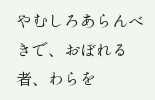やむしろあらんべきで、おぼれる者、わらを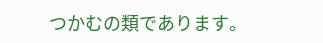つかむの類であります。